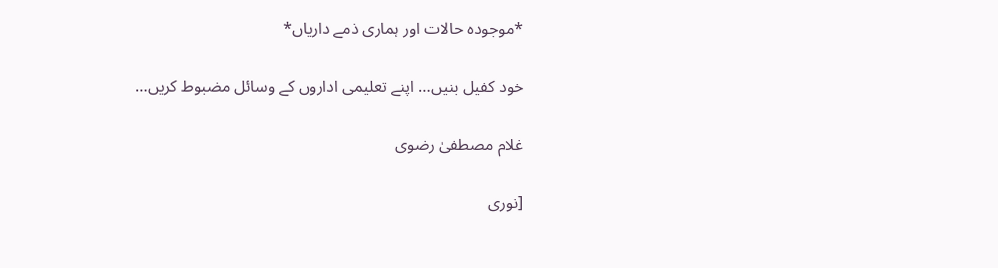*موجودہ حالات اور ہماری ذمے داریاں*

خود کفیل بنیں… اپنے تعلیمی اداروں کے وسائل مضبوط کریں…

غلام مصطفیٰ رضوی

[نوری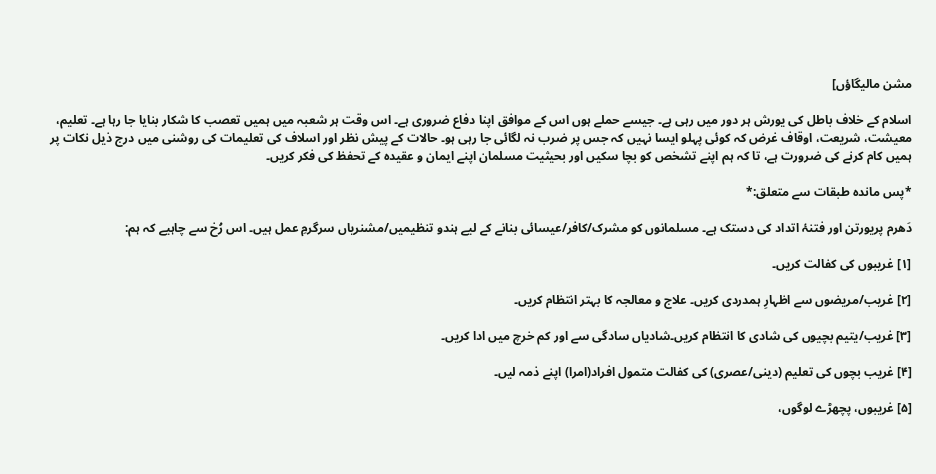مشن مالیگاؤں]

اسلام کے خلاف باطل کی یورش ہر دور میں رہی ہے۔ جیسے حملے ہوں اس کے موافق اپنا دفاع ضروری ہے۔ اس وقت ہر شعبہ میں ہمیں تعصب کا شکار بنایا جا رہا ہے۔ تعلیم، معیشت، شریعت، اوقاف غرض کہ کوئی پہلو ایسا نہیں کہ جس پر ضرب نہ لگائی جا رہی ہو۔ حالات کے پیش نظر اور اسلاف کی تعلیمات کی روشنی میں درج ذیل نکات پر ہمیں کام کرنے کی ضرورت ہے، تا کہ ہم اپنے تشخص کو بچا سکیں اور بحیثیت مسلمان اپنے ایمان و عقیدہ کے تحفظ کی فکر کریں۔

*پس ماندہ طبقات سے متعلق:*

دَھرم پریورتن اور فتنۂ اتداد کی دستک ہے۔ مسلمانوں کو مشرک/کافر/عیسائی بنانے کے لیے ہندو تنظیمیں/مشنریاں سرگرمِ عمل ہیں۔ اس رُخ سے چاہیے کہ ہم:

[۱] غریبوں کی کفالت کریں۔

[۲] غریب/مریضوں سے اظہارِ ہمدردی کریں۔ علاج و معالجہ کا بہتر انتظام کریں۔

[۳] غریب/یتیم بچیوں کی شادی کا انتظام کریں۔شادیاں سادگی سے اور کم خرچ میں ادا کریں۔

[۴] غریب بچوں کی تعلیم (دینی/عصری) کی کفالت متمول افراد(امرا) اپنے ذمہ لیں۔

[۵] غریبوں، پچھڑے لوگوں،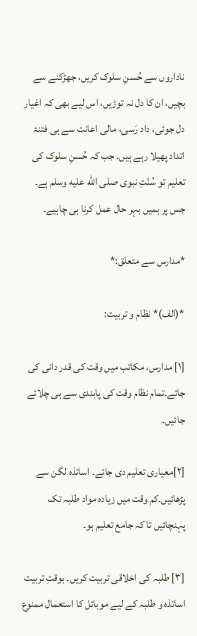ناداروں سے حُسنِ سلوک کریں، جھڑکنے سے بچیں، ان کا دل نہ توڑیں، اس لیے بھی کہ اغیار دل جوئی، داد رَسی، مالی اعانت سے ہی فتنۂ اتداد پھیلا رہے ہیں۔ جب کہ حُسنِ سلوک کی تعلیم تو سُنّتِ نبوی صلى الله عليه وسلم ہے۔ جس پر ہمیں بہر حال عمل کرنا ہی چاہیے۔

*مدارس سے متعلق:*

*(الف)* نظام و تربیت:

[۱] مدارس، مکاتب میں وقت کی قدر دانی کی جائے۔تمام نظام وقت کی پابندی سے ہی چلائے جائیں۔

[۲]معیاری تعلیم دی جائے۔ اساتذہ لگن سے پڑھائیں۔کم وقت میں زیادہ مواد طلبہ تک پہنچائیں تا کہ جامع تعلیم ہو۔

[۳] طلبہ کی اخلاقی تربیت کریں۔ بوقتِ تربیت اساتذہ و طلبہ کے لیے موبائل کا استعمال ممنوع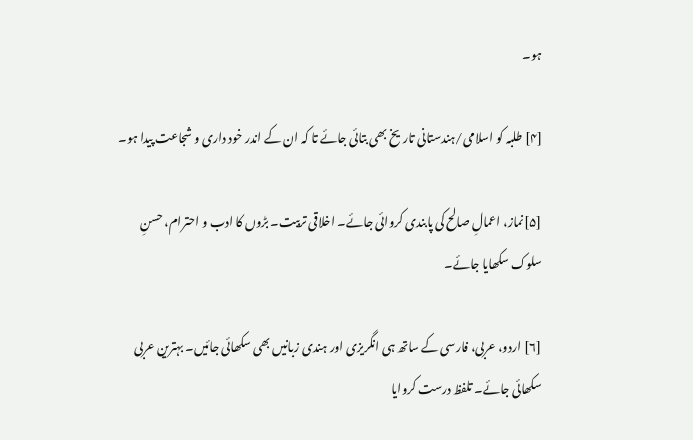ہو۔

[۴] طلبہ کو اسلامی/ہندستانی تاریخ بھی بتائی جائے تا کہ ان کے اندر خود داری و شجاعت پیدا ہو۔

[۵]نماز، اعمالِ صالح کی پابندی کروائی جائے۔ اخلاقی تربیت۔ بڑوں کا ادب و احترام، حسنِ سلوک سکھایا جائے۔

[۶] اردو، عربی، فارسی کے ساتھ ہی انگریزی اور ہندی زبانیں بھی سکھائی جائیں۔ بہترین عربی سکھائی جائے۔ تلفظ درست کروایا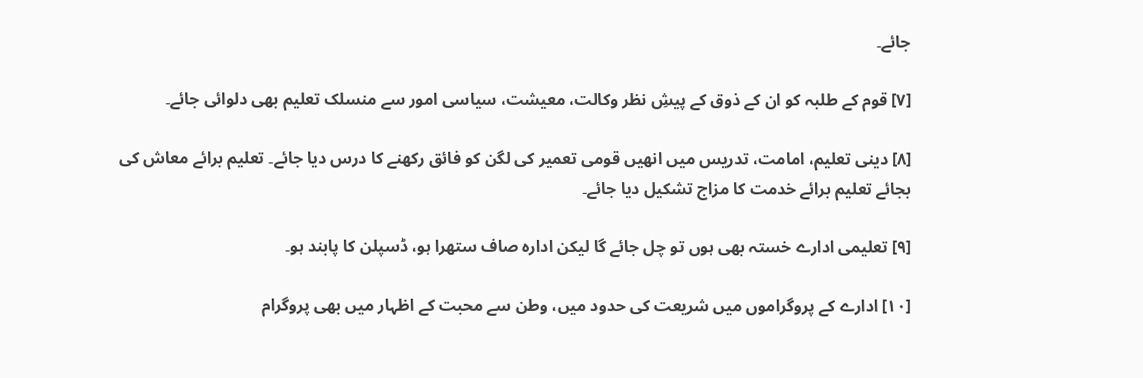جائے۔

[۷] قوم کے طلبہ کو ان کے ذوق کے پیشِ نظر وکالت، معیشت، سیاسی امور سے منسلک تعلیم بھی دلوائی جائے۔

[۸] دینی تعلیم، امامت، تدریس میں انھیں قومی تعمیر کی لگن کو فائق رکھنے کا درس دیا جائے۔ تعلیم برائے معاش کی بجائے تعلیم برائے خدمت کا مزاج تشکیل دیا جائے۔

[۹] تعلیمی ادارے خستہ بھی ہوں تو چل جائے گا لیکن ادارہ صاف ستھرا ہو، ڈسپلن کا پابند ہو۔

[۱۰] ادارے کے پروگراموں میں شریعت کی حدود میں، وطن سے محبت کے اظہار میں بھی پروگرام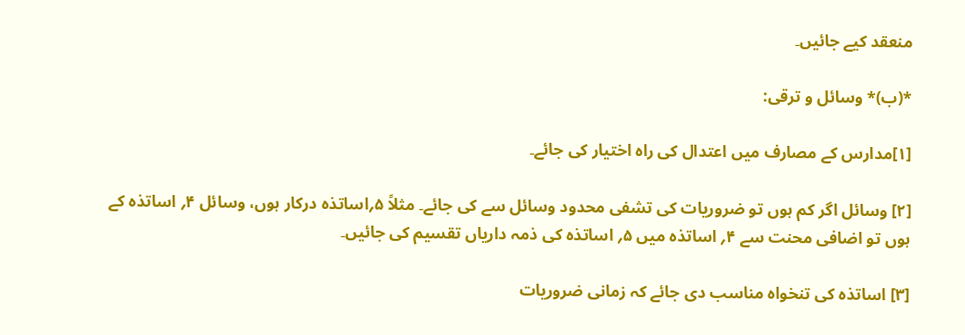منعقد کیے جائیں۔

*(ب)* وسائل و ترقی:

[۱]مدارس کے مصارف میں اعتدال کی راہ اختیار کی جائے۔

[۲] وسائل اگر کم ہوں تو ضروریات کی تشفی محدود وسائل سے کی جائے۔ مثلاً ۵؍اساتذہ درکار ہوں، وسائل ۴؍ اساتذہ کے ہوں تو اضافی محنت سے ۴؍ اساتذہ میں ۵؍ اساتذہ کی ذمہ داریاں تقسیم کی جائیں۔

[۳] اساتذہ کی تنخواہ مناسب دی جائے کہ زمانی ضروریات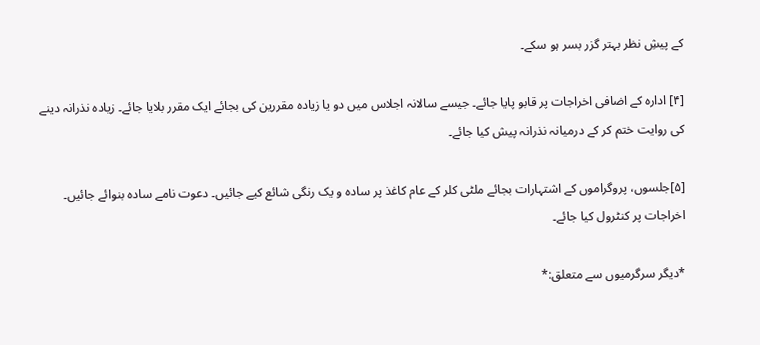کے پیشِ نظر بہتر گزر بسر ہو سکے۔

[۴] ادارہ کے اضافی اخراجات پر قابو پایا جائے۔ جیسے سالانہ اجلاس میں دو یا زیادہ مقررین کی بجائے ایک مقرر بلایا جائے۔ زیادہ نذرانہ دینے کی روایت ختم کر کے درمیانہ نذرانہ پیش کیا جائے۔

[۵]جلسوں، پروگراموں کے اشتہارات بجائے ملٹی کلر کے عام کاغذ پر سادہ و یک رنگی شائع کیے جائیں۔ دعوت نامے سادہ بنوائے جائیں۔ اخراجات پر کنٹرول کیا جائے۔

*دیگر سرگرمیوں سے متعلق:*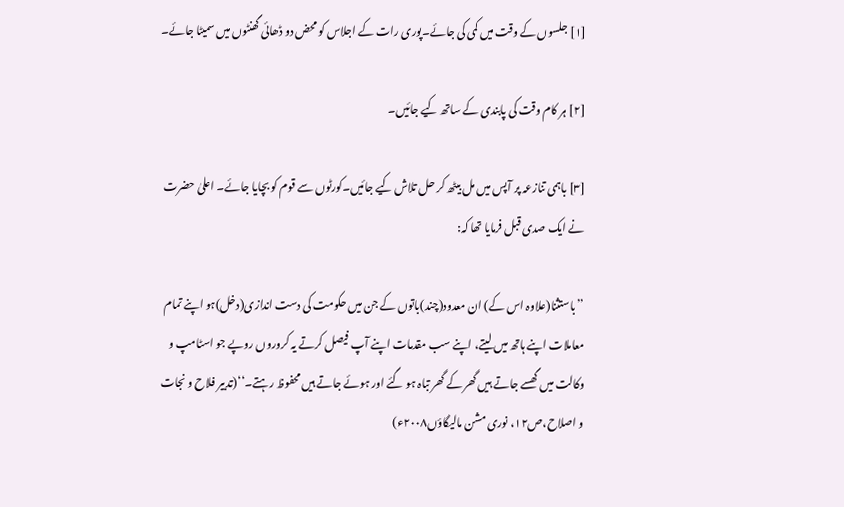[۱] جلسوں کے وقت میں کمی کی جائے۔پوری رات کے اجلاس کو محض دو ڈھائی گھنٹوں میں سمیٹا جائے۔

[۲] ہر کام وقت کی پابندی کے ساتھ کیے جائیں۔

[۳] باہمی تنازعہ پر آپس میں مل بیٹھ کر حل تلاش کیے جائیں۔کورٹوں سے قوم کو بچایا جائے۔ اعلیٰ حضرت نے ایک صدی قبل فرمایا تھا کہ:

’’باستثنا(علاوہ اس کے) ان معدود(چند)باتوں کے جن میں حکومت کی دست اندازی(دخل)ہو اپنے تمام معاملات اپنے ہاتھ میں لیتے، اپنے سب مقدمات اپنے آپ فیصل کرتے یہ کروروں روپے جو اسٹامپ و وکالت میں گھسے جاتے ہیں گھر کے گھر تباہ ہو گئے اور ہوئے جاتے ہیں محفوظ رہتے۔‘‘(تدبیر فلاح و نجات و اصلاح،ص۱۲، نوری مشن مالیگاؤں۲۰۰۸ء)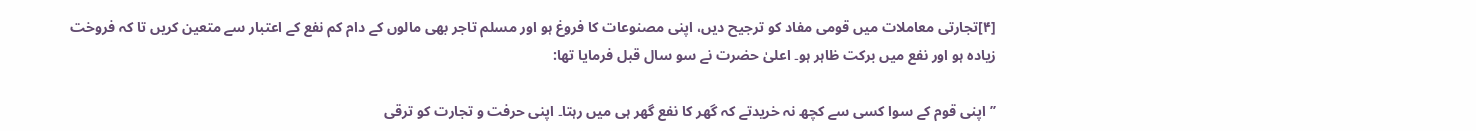[۴]تجارتی معاملات میں قومی مفاد کو ترجیح دیں، اپنی مصنوعات کا فروغ ہو اور مسلم تاجر بھی مالوں کے دام کم نفع کے اعتبار سے متعین کریں تا کہ فروخت زیادہ ہو اور نفع میں برکت ظاہر ہو۔ اعلیٰ حضرت نے سو سال قبل فرمایا تھا:

’’اپنی قوم کے سوا کسی سے کچھ نہ خریدتے کہ گھر کا نفع گھر ہی میں رہتا۔ اپنی حرفت و تجارت کو ترقی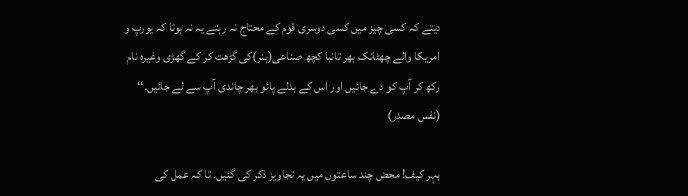دیتے کہ کسی چیز میں کسی دوسری قوم کے محتاج نہ رہتے یہ نہ ہوتا کہ یورپ و امریکا والے چھٹانک بھر تانبا کچھ صناعی(ہنر)کی گڑھت کر کے گھڑی وغیرہ نام رکھ کر آپ کو دے جائیں اور اس کے بدلے پائو بھر چاندی آپ سے لے جائیں۔‘‘ (نفس مصدر)

بہر کیف! محض چند ساعتوں میں یہ تجاویز ذکر کی گئیں۔ تا کہ عمل کی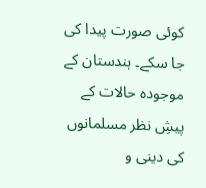کوئی صورت پیدا کی جا سکے۔ ہندستان کے موجودہ حالات کے پیشِ نظر مسلمانوں کی دینی و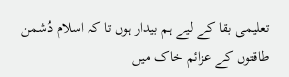تعلیمی بقا کے لیے ہم بیدار ہوں تا کہ اسلام دُشمن طاقتوں کے عزائم خاک میں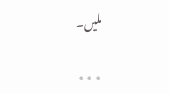ملیں۔

٭ ٭ ٭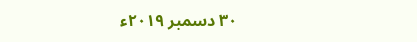٣٠ دسمبر ٢٠١٩ء